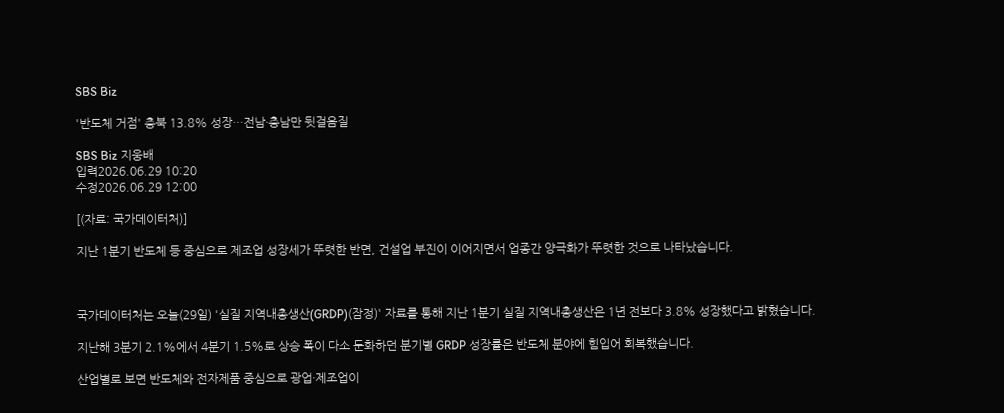SBS Biz

'반도체 거점' 충북 13.8% 성장…전남·충남만 뒷걸음질

SBS Biz 지웅배
입력2026.06.29 10:20
수정2026.06.29 12:00

[(자료: 국가데이터처)]

지난 1분기 반도체 등 중심으로 제조업 성장세가 뚜렷한 반면, 건설업 부진이 이어지면서 업종간 양극화가 뚜렷한 것으로 나타났습니다.



국가데이터처는 오늘(29일) '실질 지역내총생산(GRDP)(잠정)' 자료를 통해 지난 1분기 실질 지역내총생산은 1년 전보다 3.8% 성장했다고 밝혔습니다.

지난해 3분기 2.1%에서 4분기 1.5%로 상승 폭이 다소 둔화하던 분기별 GRDP 성장률은 반도체 분야에 힘입어 회복했습니다.

산업별로 보면 반도체와 전자제품 중심으로 광업·제조업이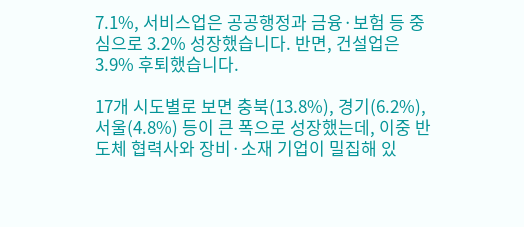7.1%, 서비스업은 공공행정과 금융·보험 등 중심으로 3.2% 성장했습니다. 반면, 건설업은 3.9% 후퇴했습니다.

17개 시도별로 보면 충북(13.8%), 경기(6.2%), 서울(4.8%) 등이 큰 폭으로 성장했는데, 이중 반도체 협력사와 장비·소재 기업이 밀집해 있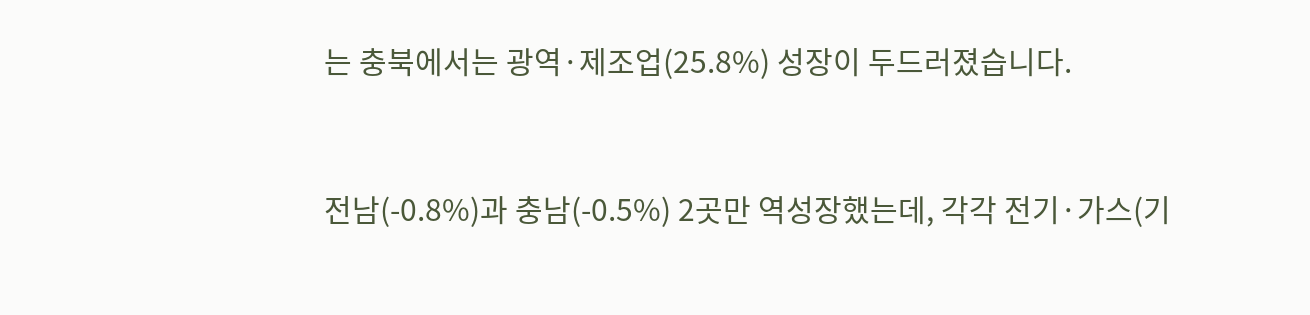는 충북에서는 광역·제조업(25.8%) 성장이 두드러졌습니다.



전남(-0.8%)과 충남(-0.5%) 2곳만 역성장했는데, 각각 전기·가스(기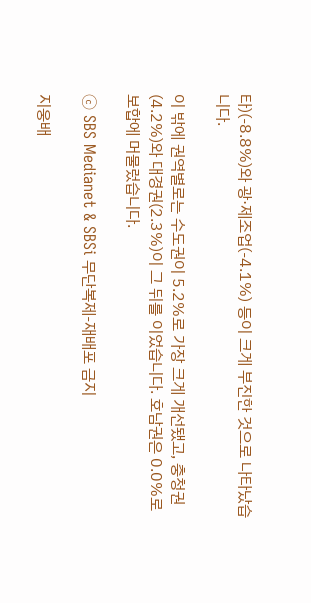타)(-8.8%)와 광·제조업(-4.1%) 등이 크게 부진한 것으로 나타났습니다.

이 밖에 권역별로는 수도권이 5.2%로 가장 크게 개선됐고, 충청권(4.2%)와 대경권(2.3%)이 그 뒤를 이었습니다. 호남권은 0.0%로 보합에 머물렀습니다.

ⓒ SBS Medianet & SBSi 무단복제-재배포 금지

지웅배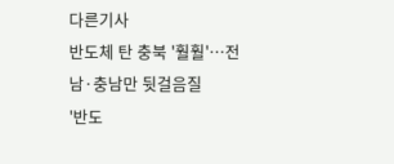다른기사
반도체 탄 충북 '훨훨'…전남·충남만 뒷걸음질
'반도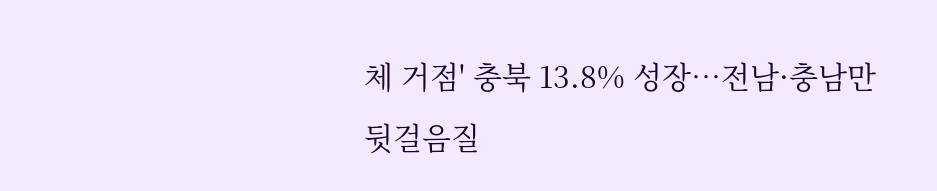체 거점' 충북 13.8% 성장…전남·충남만 뒷걸음질